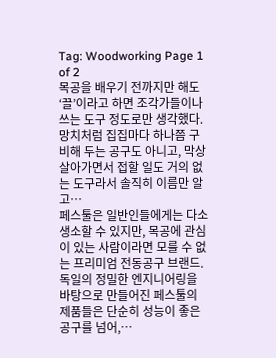Tag: Woodworking Page 1 of 2
목공을 배우기 전까지만 해도 ‘끌’이라고 하면 조각가들이나 쓰는 도구 정도로만 생각했다. 망치처럼 집집마다 하나쯤 구비해 두는 공구도 아니고, 막상 살아가면서 접할 일도 거의 없는 도구라서 솔직히 이름만 알고…
페스툴은 일반인들에게는 다소 생소할 수 있지만, 목공에 관심이 있는 사람이라면 모를 수 없는 프리미엄 전동공구 브랜드. 독일의 정밀한 엔지니어링을 바탕으로 만들어진 페스툴의 제품들은 단순히 성능이 좋은 공구를 넘어,…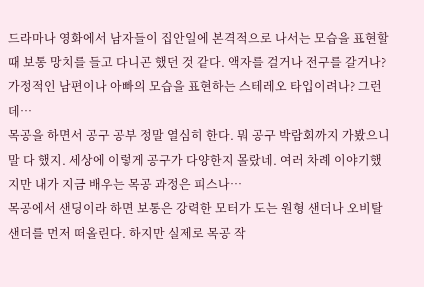드라마나 영화에서 남자들이 집안일에 본격적으로 나서는 모습을 표현할 때 보통 망치를 들고 다니곤 했던 것 같다. 액자를 걸거나 전구를 갈거나? 가정적인 남편이나 아빠의 모습을 표현하는 스테레오 타입이려나? 그런데…
목공을 하면서 공구 공부 정말 열심히 한다. 뭐 공구 박람회까지 가봤으니 말 다 했지. 세상에 이렇게 공구가 다양한지 몰랐네. 여러 차례 이야기했지만 내가 지금 배우는 목공 과정은 피스나…
목공에서 샌딩이라 하면 보통은 강력한 모터가 도는 원형 샌더나 오비탈 샌더를 먼저 떠올린다. 하지만 실제로 목공 작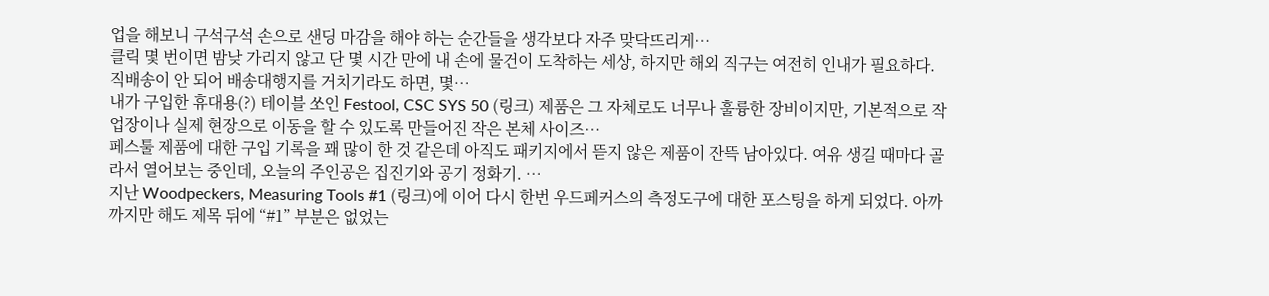업을 해보니 구석구석 손으로 샌딩 마감을 해야 하는 순간들을 생각보다 자주 맞닥뜨리게…
클릭 몇 번이면 밤낮 가리지 않고 단 몇 시간 만에 내 손에 물건이 도착하는 세상, 하지만 해외 직구는 여전히 인내가 필요하다. 직배송이 안 되어 배송대행지를 거치기라도 하면, 몇…
내가 구입한 휴대용(?) 테이블 쏘인 Festool, CSC SYS 50 (링크) 제품은 그 자체로도 너무나 훌륭한 장비이지만, 기본적으로 작업장이나 실제 현장으로 이동을 할 수 있도록 만들어진 작은 본체 사이즈…
페스툴 제품에 대한 구입 기록을 꽤 많이 한 것 같은데 아직도 패키지에서 뜯지 않은 제품이 잔뜩 남아있다. 여유 생길 때마다 골라서 열어보는 중인데, 오늘의 주인공은 집진기와 공기 정화기. …
지난 Woodpeckers, Measuring Tools #1 (링크)에 이어 다시 한번 우드페커스의 측정도구에 대한 포스팅을 하게 되었다. 아까까지만 해도 제목 뒤에 “#1” 부분은 없었는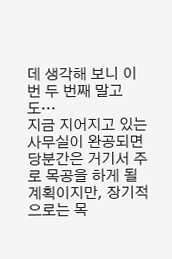데 생각해 보니 이번 두 번째 말고도…
지금 지어지고 있는 사무실이 완공되면 당분간은 거기서 주로 목공을 하게 될 계획이지만, 장기적으로는 목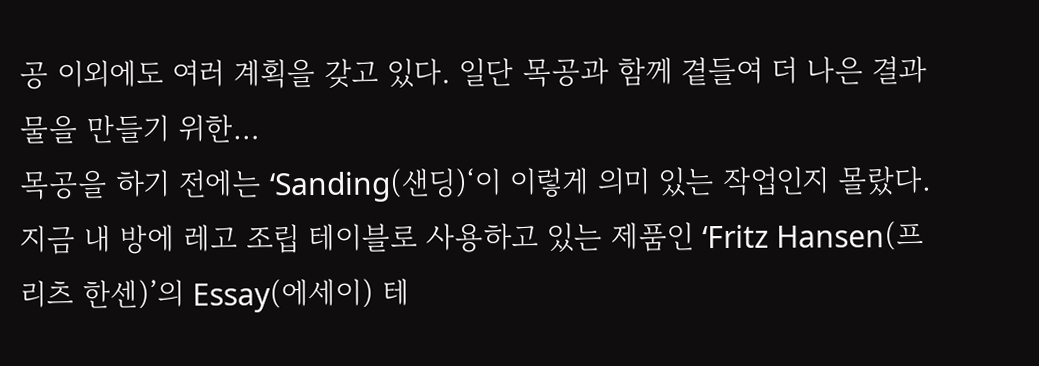공 이외에도 여러 계획을 갖고 있다. 일단 목공과 함께 곁들여 더 나은 결과물을 만들기 위한…
목공을 하기 전에는 ‘Sanding(샌딩)‘이 이렇게 의미 있는 작업인지 몰랐다. 지금 내 방에 레고 조립 테이블로 사용하고 있는 제품인 ‘Fritz Hansen(프리츠 한센)’의 Essay(에세이) 테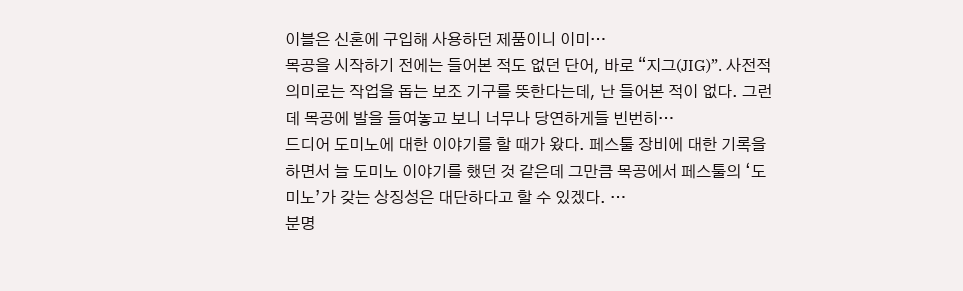이블은 신혼에 구입해 사용하던 제품이니 이미…
목공을 시작하기 전에는 들어본 적도 없던 단어, 바로 “지그(JIG)”. 사전적 의미로는 작업을 돕는 보조 기구를 뜻한다는데, 난 들어본 적이 없다. 그런데 목공에 발을 들여놓고 보니 너무나 당연하게들 빈번히…
드디어 도미노에 대한 이야기를 할 때가 왔다. 페스툴 장비에 대한 기록을 하면서 늘 도미노 이야기를 했던 것 같은데 그만큼 목공에서 페스툴의 ‘도미노’가 갖는 상징성은 대단하다고 할 수 있겠다. …
분명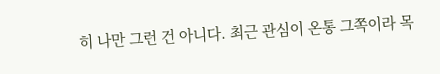히 나만 그런 건 아니다. 최근 관심이 온통 그쪽이라 목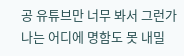공 유튜브만 너무 봐서 그런가 나는 어디에 명함도 못 내밀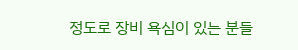정도로 장비 욕심이 있는 분들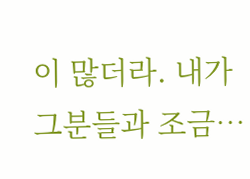이 많더라. 내가 그분들과 조금…